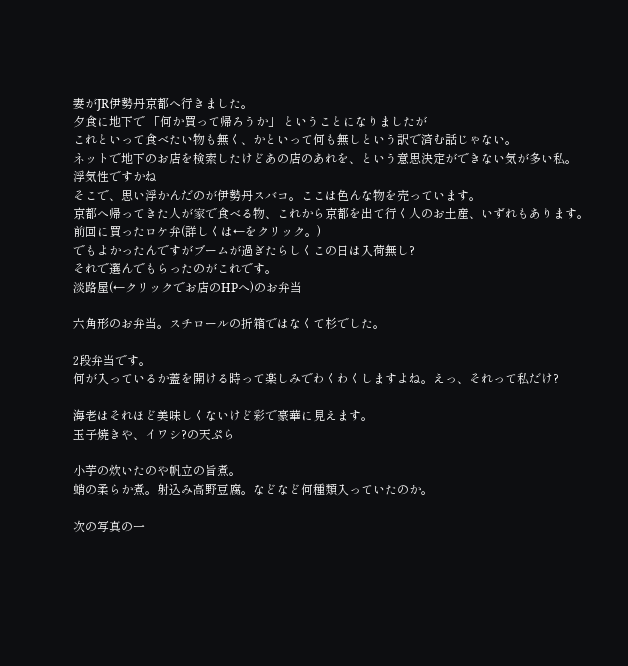妻がJR伊勢丹京都へ行きました。
夕食に地下で 「何か買って帰ろうか」 ということになりましたが
これといって食べたい物も無く、かといって何も無しという訳で済む話じゃない。
ネットで地下のお店を検索したけどあの店のあれを、という意思決定ができない気が多い私。
浮気性ですかね
そこで、思い浮かんだのが伊勢丹スバコ。ここは色んな物を売っています。
京都へ帰ってきた人が家で食べる物、これから京都を出て行く人のお土産、いずれもあります。
前回に買ったロケ弁(詳しくは←をクリック。)
でもよかったんですがブームが過ぎたらしくこの日は入荷無し?
それで選んでもらったのがこれです。
淡路屋(←クリックでお店のHPへ)のお弁当

六角形のお弁当。スチロールの折箱ではなくて杉でした。

2段弁当です。
何が入っているか蓋を開ける時って楽しみでわくわくしますよね。えっ、それって私だけ?

海老はそれほど美味しくないけど彩で豪華に見えます。
玉子焼きや、イワシ?の天ぷら

小芋の炊いたのや帆立の旨煮。
蛸の柔らか煮。射込み高野豆腐。などなど何種類入っていたのか。

次の写真の一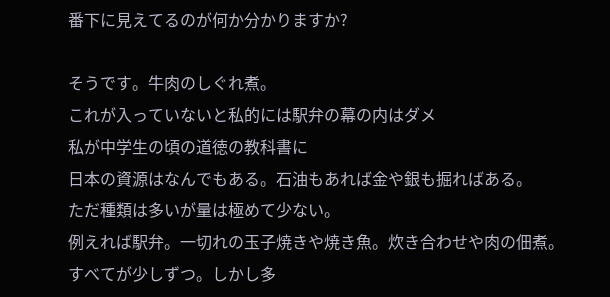番下に見えてるのが何か分かりますか?

そうです。牛肉のしぐれ煮。
これが入っていないと私的には駅弁の幕の内はダメ
私が中学生の頃の道徳の教科書に
日本の資源はなんでもある。石油もあれば金や銀も掘ればある。
ただ種類は多いが量は極めて少ない。
例えれば駅弁。一切れの玉子焼きや焼き魚。炊き合わせや肉の佃煮。
すべてが少しずつ。しかし多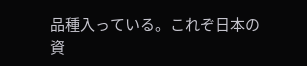品種入っている。これぞ日本の資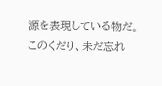源を表現している物だ。
このくだり、未だ忘れ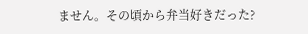ません。その頃から弁当好きだった?